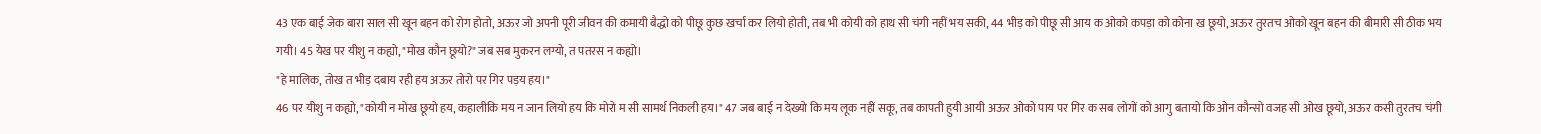43 एक बाई जेक बारा साल सी खून बहन को रोग होतो, अऊर जो अपनी पूरी जीवन की कमायी बैद्धो को पीछू कुछ खर्चा कर लियो होती, तब भी कोयी को हाथ सी चंगी नहीं भय सकी, 44 भीड़ को पीछू सी आय क ओको कपड़ा को कोना ख छूयो, अऊर तुरतच ओको खून बहन की बीमारी सी ठीक भय गयी। 45 येख पर यीशु न कह्यो, "मोख कौन छूयो?" जब सब मुकरन लग्यो, त पतरस न कह्यो।
"हे मालिक, तोख त भीड़ दबाय रही हय अऊर तोरो पर गिर पड़य हय।"
46 पर यीशु न कह्यो, "कोयी न मोख छूयो हय, कहालीकि मय न जान लियो हय कि मोरो म सी सामर्थ निकली हय।" 47 जब बाई न देख्यो कि मय लूक नहीं सकू, तब कापती हुयी आयी अऊर ओको पाय पर गिर क सब लोगों को आगु बतायो कि ओन कौन्सो वजह सी ओख छूयो, अऊर कसी तुरतच चंगी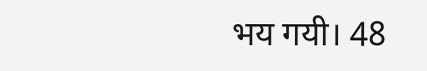भय गयी। 48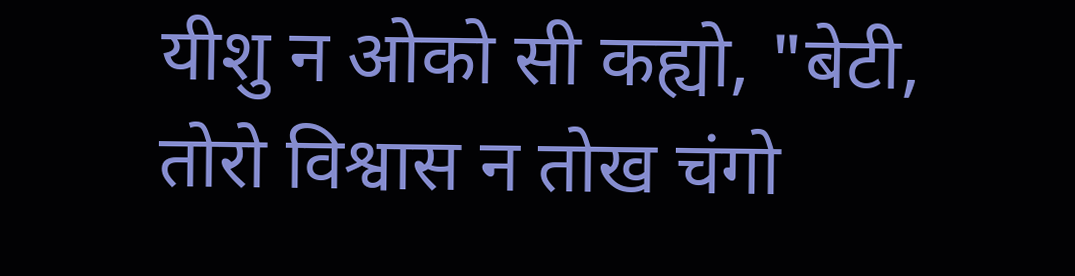यीशु न ओको सी कह्यो, "बेटी, तोरो विश्वास न तोख चंगो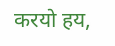करयो हय,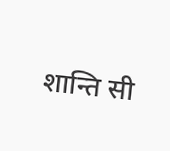शान्ति सी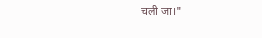चली जा।"